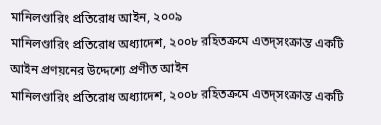মানিলণ্ডারিং প্রতিরোধ আইন, ২০০৯
মানিলণ্ডারিং প্রতিরোধ অধ্যাদেশ, ২০০৮ রহিতক্রমে এতদ্সংক্রান্ত একটি আইন প্রণয়নের উদ্দেশ্যে প্রণীত আইন
মানিলণ্ডারিং প্রতিরোধ অধ্যাদেশ, ২০০৮ রহিতক্রমে এতদ্সংক্রান্ত একটি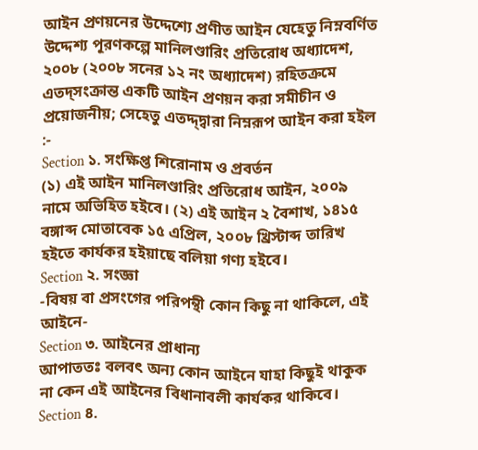আইন প্রণয়নের উদ্দেশ্যে প্রণীত আইন যেহেতু নিম্নবর্ণিত উদ্দেশ্য পূরণকল্পে মানিলণ্ডারিং প্রতিরোধ অধ্যাদেশ, ২০০৮ (২০০৮ সনের ১২ নং অধ্যাদেশ) রহিতক্রমে এতদ্সংক্রান্ত একটি আইন প্রণয়ন করা সমীচীন ও প্রয়োজনীয়; সেহেতু এতদ্দ্দ্বারা নিম্নরূপ আইন করা হইল :-
Section ১. সংক্ষিপ্ত শিরোনাম ও প্রবর্তন
(১) এই আইন মানিলণ্ডারিং প্রতিরোধ আইন, ২০০৯ নামে অভিহিত হইবে। (২) এই আইন ২ বৈশাখ, ১৪১৫ বঙ্গাব্দ মোতাবেক ১৫ এপ্রিল, ২০০৮ খ্রিস্টাব্দ তারিখ হইতে কার্যকর হইয়াছে বলিয়া গণ্য হইবে।
Section ২. সংজ্ঞা
-বিষয় বা প্রসংগের পরিপন্থী কোন কিছু না থাকিলে, এই আইনে-
Section ৩. আইনের প্রাধান্য
আপাততঃ বলবৎ অন্য কোন আইনে যাহা কিছুই থাকুক না কেন এই আইনের বিধানাবলী কার্যকর থাকিবে।
Section ৪.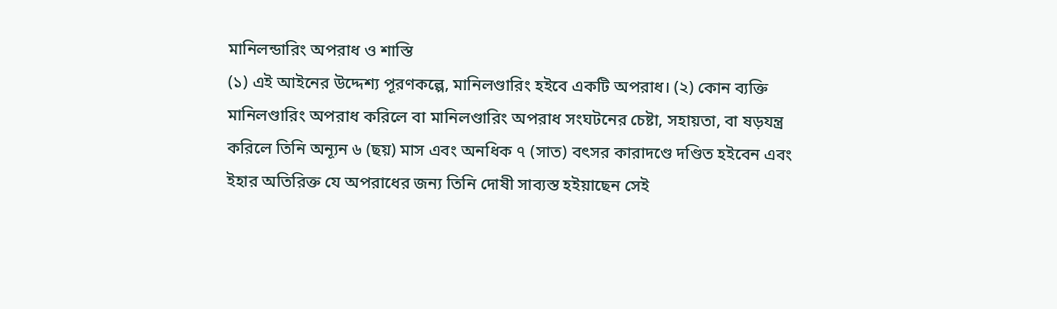মানিলন্ডারিং অপরাধ ও শাস্তি
(১) এই আইনের উদ্দেশ্য পূরণকল্পে, মানিলণ্ডারিং হইবে একটি অপরাধ। (২) কোন ব্যক্তি মানিলণ্ডারিং অপরাধ করিলে বা মানিলণ্ডারিং অপরাধ সংঘটনের চেষ্টা, সহায়তা, বা ষড়যন্ত্র করিলে তিনি অন্যূন ৬ (ছয়) মাস এবং অনধিক ৭ (সাত) বৎসর কারাদণ্ডে দণ্ডিত হইবেন এবং ইহার অতিরিক্ত যে অপরাধের জন্য তিনি দোষী সাব্যস্ত হইয়াছেন সেই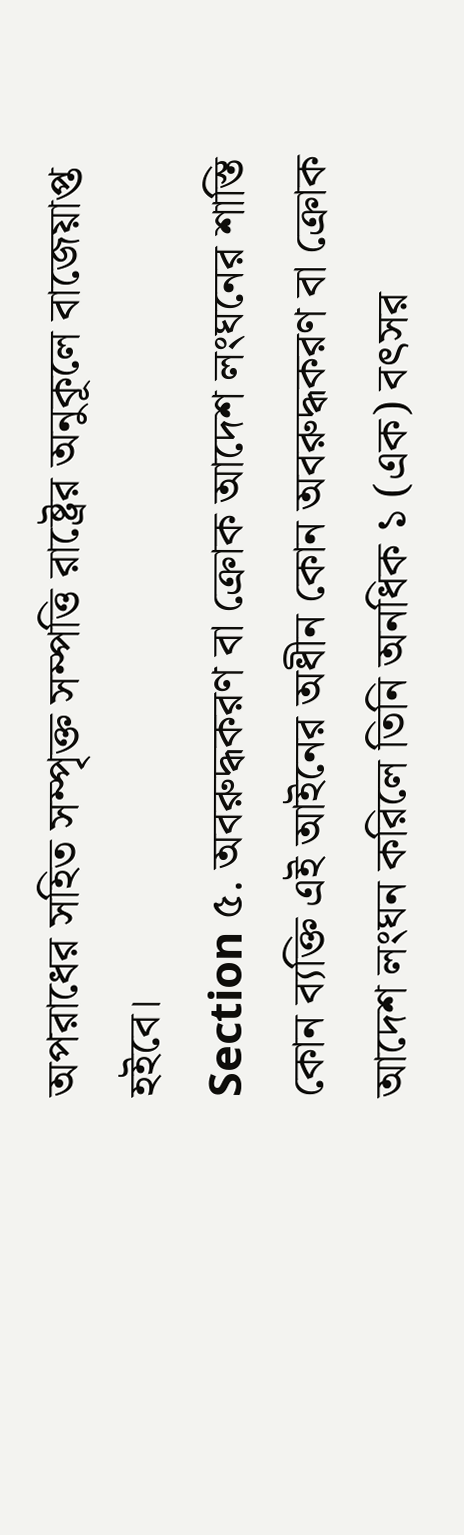অপরাধের সহিত সম্পৃক্ত সম্পত্তি রাষ্ট্রের অনুকূলে বাজেয়াপ্ত হইবে।
Section ৫. অবরুদ্ধকরণ বা ক্রোক আদেশ লংঘনের শাস্তি
কোন ব্যক্তি এই আইনের অধীন কোন অবরুদ্ধকরণ বা ক্রোক আদেশ লংঘন করিলে তিনি অনধিক ১ (এক) বৎসর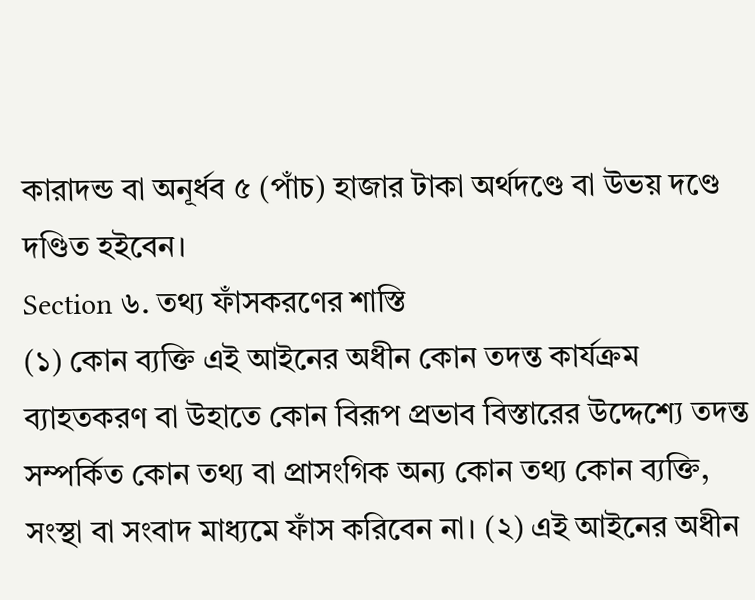কারাদন্ড বা অনূর্ধব ৫ (পাঁচ) হাজার টাকা অর্থদণ্ডে বা উভয় দণ্ডে দণ্ডিত হইবেন।
Section ৬. তথ্য ফাঁসকরণের শাস্তি
(১) কোন ব্যক্তি এই আইনের অধীন কোন তদন্ত কার্যক্রম ব্যাহতকরণ বা উহাতে কোন বিরূপ প্রভাব বিস্তারের উদ্দেশ্যে তদন্ত সম্পর্কিত কোন তথ্য বা প্রাসংগিক অন্য কোন তথ্য কোন ব্যক্তি, সংস্থা বা সংবাদ মাধ্যমে ফাঁস করিবেন না। (২) এই আইনের অধীন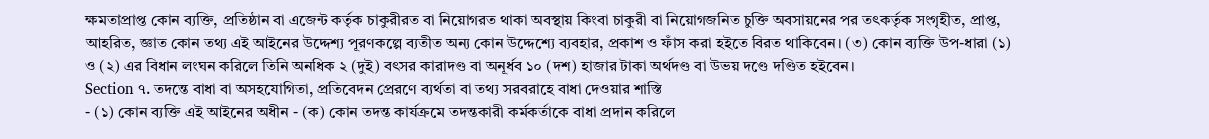ক্ষমতাপ্রাপ্ত কোন ব্যক্তি, প্রতিষ্ঠান বা এজেন্ট কর্তৃক চাকুরীরত বা নিয়োগরত থাকা অবস্থায় কিংবা চাকুরী বা নিয়োগজনিত চুক্তি অবসায়নের পর তৎকর্তৃক সংগৃহীত, প্রাপ্ত, আহরিত, জ্ঞাত কোন তথ্য এই আইনের উদ্দেশ্য পূরণকল্পে ব্যতীত অন্য কোন উদ্দেশ্যে ব্যবহার, প্রকাশ ও ফাঁস করা হইতে বিরত থাকিবেন। (৩) কোন ব্যক্তি উপ-ধারা (১) ও (২) এর বিধান লংঘন করিলে তিনি অনধিক ২ (দুই) বৎসর কারাদণ্ড বা অনূর্ধব ১০ (দশ) হাজার টাকা অর্থদণ্ড বা উভয় দণ্ডে দণ্ডিত হইবেন।
Section ৭. তদন্তে বাধা বা অসহযোগিতা, প্রতিবেদন প্রেরণে ব্যর্থতা বা তথ্য সরবরাহে বাধা দেওয়ার শাস্তি
- (১) কোন ব্যক্তি এই আইনের অধীন - (ক) কোন তদন্ত কার্যক্রমে তদন্তকারী কর্মকর্তাকে বাধা প্রদান করিলে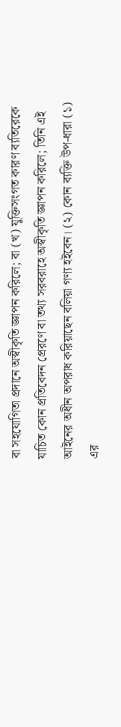বা সহযোগিতা প্রদানে অস্বীকৃতি জ্ঞাপন করিলে; বা (খ) যুক্তিসংগত কারণ ব্যতিরেকে যাচিত কোন প্রতিবেদন প্রেরণে বা তথ্য সরবরাহে অস্বীকৃতি জ্ঞাপন করিলে; তিনি এই আইনের অধীন অপরাধ করিয়াছেন বলিয়া গণ্য হইবেন। (২) কোন ব্যক্তি উপ-ধারা (১) এর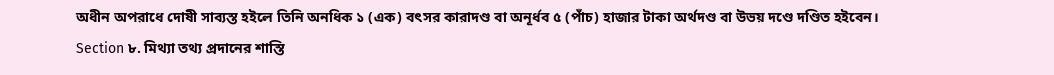অধীন অপরাধে দোষী সাব্যস্ত হইলে তিনি অনধিক ১ (এক) বৎসর কারাদণ্ড বা অনূর্ধব ৫ (পাঁচ) হাজার টাকা অর্থদণ্ড বা উভয় দণ্ডে দণ্ডিত হইবেন।
Section ৮. মিথ্যা তথ্য প্রদানের শাস্তি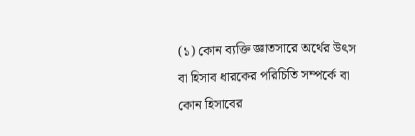(১) কোন ব্যক্তি জ্ঞাতসারে অর্থের উৎস বা হিসাব ধারকের পরিচিতি সম্পর্কে বা কোন হিসাবের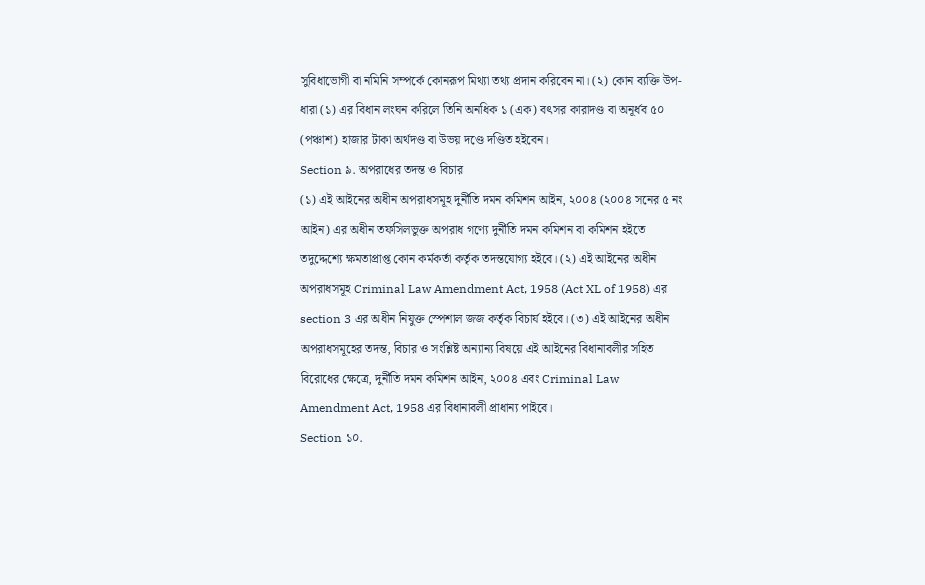সুবিধাভোগী বা নমিনি সম্পর্কে কোনরূপ মিথ্যা তথ্য প্রদান করিবেন না। (২) কোন ব্যক্তি উপ-ধারা (১) এর বিধান লংঘন করিলে তিনি অনধিক ১ (এক) বৎসর কারাদণ্ড বা অনূর্ধব ৫০ (পঞ্চাশ) হাজার টাকা অর্থদণ্ড বা উভয় দণ্ডে দণ্ডিত হইবেন।
Section ৯. অপরাধের তদন্ত ও বিচার
(১) এই আইনের অধীন অপরাধসমূহ দুর্নীতি দমন কমিশন আইন, ২০০৪ (২০০৪ সনের ৫ নং আইন) এর অধীন তফসিলভুক্ত অপরাধ গণ্যে দুর্নীতি দমন কমিশন বা কমিশন হইতে তদুদ্দেশ্যে ক্ষমতাপ্রাপ্ত কোন কর্মকর্তা কর্তৃক তদন্তযোগ্য হইবে। (২) এই আইনের অধীন অপরাধসমূহ Criminal Law Amendment Act, 1958 (Act XL of 1958) এর section 3 এর অধীন নিযুক্ত স্পেশাল জজ কর্তৃক বিচার্য হইবে। (৩) এই আইনের অধীন অপরাধসমূহের তদন্ত, বিচার ও সংশ্লিষ্ট অন্যান্য বিষয়ে এই আইনের বিধানাবলীর সহিত বিরোধের ক্ষেত্রে, দুর্নীতি দমন কমিশন আইন, ২০০৪ এবং Criminal Law Amendment Act, 1958 এর বিধানাবলী প্রাধান্য পাইবে।
Section ১০.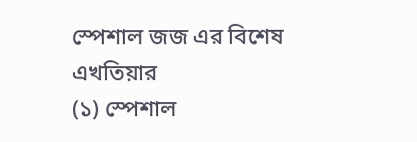স্পেশাল জজ এর বিশেষ এখতিয়ার
(১) স্পেশাল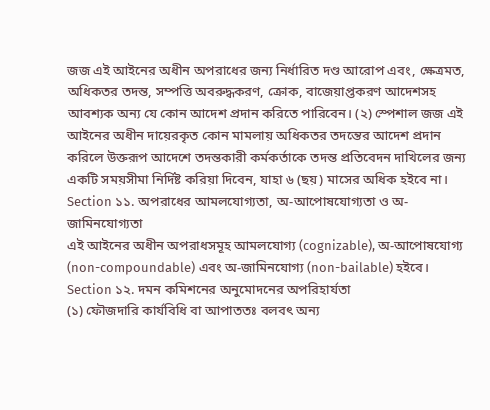জজ এই আইনের অধীন অপরাধের জন্য নির্ধারিত দণ্ড আরোপ এবং, ক্ষেত্রমত, অধিকতর তদন্ত, সম্পত্তি অবরুদ্ধকরণ, ক্রোক, বাজেয়াপ্তকরণ আদেশসহ আবশ্যক অন্য যে কোন আদেশ প্রদান করিতে পারিবেন। (২) স্পেশাল জজ এই আইনের অধীন দায়েরকৃত কোন মামলায় অধিকতর তদন্তের আদেশ প্রদান করিলে উক্তরূপ আদেশে তদন্তকারী কর্মকর্তাকে তদন্ত প্রতিবেদন দাখিলের জন্য একটি সময়সীমা নির্দিষ্ট করিয়া দিবেন, যাহা ৬ (ছয়) মাসের অধিক হইবে না।
Section ১১. অপরাধের আমলযোগ্যতা, অ-আপোষযোগ্যতা ও অ-জামিনযোগ্যতা
এই আইনের অধীন অপরাধসমূহ আমলযোগ্য (cognizable), অ-আপোষযোগ্য (non-compoundable) এবং অ-জামিনযোগ্য (non-bailable) হইবে।
Section ১২. দমন কমিশনের অনুমোদনের অপরিহার্যতা
(১) ফৌজদারি কার্যবিধি বা আপাততঃ বলবৎ অন্য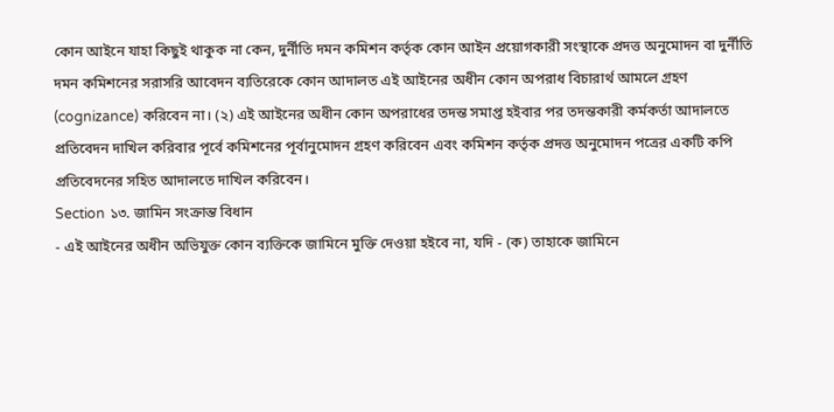কোন আইনে যাহা কিছুই থাকুক না কেন, দুর্নীতি দমন কমিশন কর্তৃক কোন আইন প্রয়োগকারী সংস্থাকে প্রদত্ত অনুমোদন বা দুর্নীতি দমন কমিশনের সরাসরি আবেদন ব্যতিরেকে কোন আদালত এই আইনের অধীন কোন অপরাধ বিচারার্থ আমলে গ্রহণ (cognizance) করিবেন না। (২) এই আইনের অধীন কোন অপরাধের তদন্ত সমাপ্ত হইবার পর তদন্তকারী কর্মকর্তা আদালতে প্রতিবেদন দাখিল করিবার পূর্বে কমিশনের পূর্বানুমোদন গ্রহণ করিবেন এবং কমিশন কর্তৃক প্রদত্ত অনুমোদন পত্রের একটি কপি প্রতিবেদনের সহিত আদালতে দাখিল করিবেন।
Section ১৩. জামিন সংক্রান্ত বিধান
- এই আইনের অধীন অভিযুক্ত কোন ব্যক্তিকে জামিনে মুক্তি দেওয়া হইবে না, যদি - (ক) তাহাকে জামিনে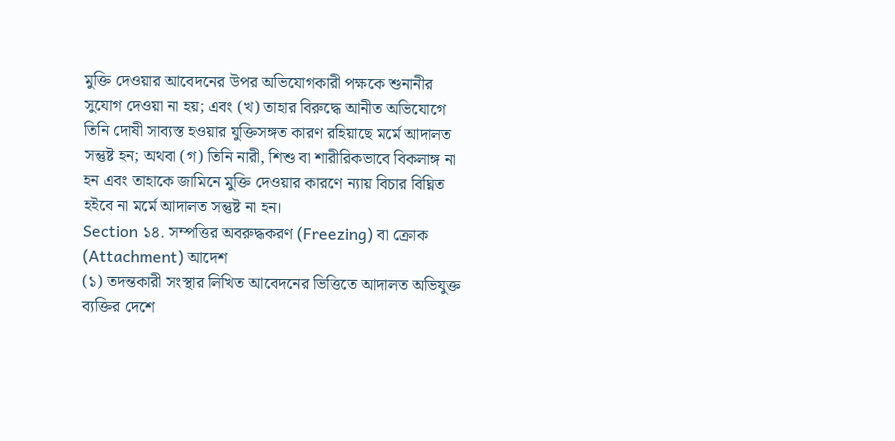মুক্তি দেওয়ার আবেদনের উপর অভিযোগকারী পক্ষকে শুনানীর সুযোগ দেওয়া না হয়; এবং (খ) তাহার বিরুদ্ধে আনীত অভিযোগে তিনি দোষী সাব্যস্ত হওয়ার যুক্তিসঙ্গত কারণ রহিয়াছে মর্মে আদালত সন্তুষ্ট হন; অথবা (গ) তিনি নারী, শিশু বা শারীরিকভাবে বিকলাঙ্গ না হন এবং তাহাকে জামিনে মুক্তি দেওয়ার কারণে ন্যায় বিচার বিঘ্নিত হইবে না মর্মে আদালত সন্তুষ্ট না হন।
Section ১৪. সম্পত্তির অবরুদ্ধকরণ (Freezing) বা ক্রোক (Attachment) আদেশ
(১) তদন্তকারী সংস্থার লিখিত আবেদনের ভিত্তিতে আদালত অভিযুক্ত ব্যক্তির দেশে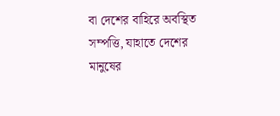বা দেশের বাহিরে অবস্থিত সম্পত্তি, যাহাতে দেশের মানুষের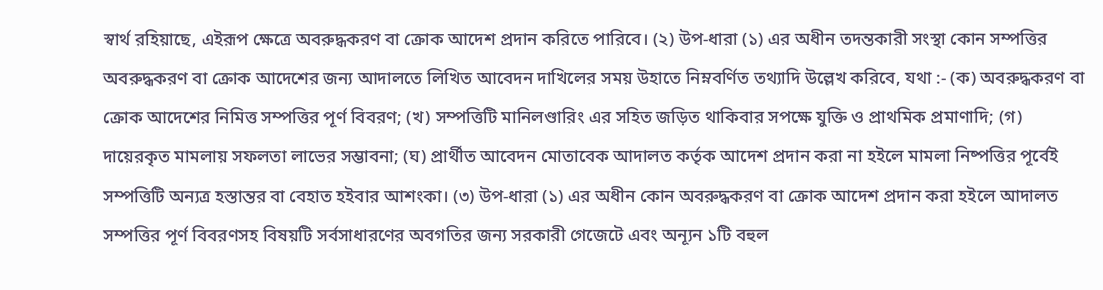স্বার্থ রহিয়াছে, এইরূপ ক্ষেত্রে অবরুদ্ধকরণ বা ক্রোক আদেশ প্রদান করিতে পারিবে। (২) উপ-ধারা (১) এর অধীন তদন্তকারী সংস্থা কোন সম্পত্তির অবরুদ্ধকরণ বা ক্রোক আদেশের জন্য আদালতে লিখিত আবেদন দাখিলের সময় উহাতে নিম্নবর্ণিত তথ্যাদি উল্লেখ করিবে, যথা :- (ক) অবরুদ্ধকরণ বা ক্রোক আদেশের নিমিত্ত সম্পত্তির পূর্ণ বিবরণ; (খ) সম্পত্তিটি মানিলণ্ডারিং এর সহিত জড়িত থাকিবার সপক্ষে যুক্তি ও প্রাথমিক প্রমাণাদি; (গ) দায়েরকৃত মামলায় সফলতা লাভের সম্ভাবনা; (ঘ) প্রার্থীত আবেদন মোতাবেক আদালত কর্তৃক আদেশ প্রদান করা না হইলে মামলা নিষ্পত্তির পূর্বেই সম্পত্তিটি অন্যত্র হস্তান্তর বা বেহাত হইবার আশংকা। (৩) উপ-ধারা (১) এর অধীন কোন অবরুদ্ধকরণ বা ক্রোক আদেশ প্রদান করা হইলে আদালত সম্পত্তির পূর্ণ বিবরণসহ বিষয়টি সর্বসাধারণের অবগতির জন্য সরকারী গেজেটে এবং অন্যূন ১টি বহুল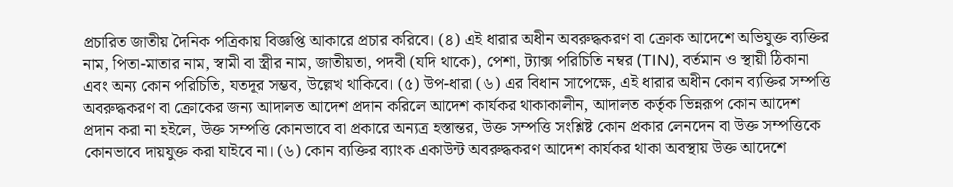প্রচারিত জাতীয় দৈনিক পত্রিকায় বিজ্ঞপ্তি আকারে প্রচার করিবে। (৪) এই ধারার অধীন অবরুদ্ধকরণ বা ক্রোক আদেশে অভিযুক্ত ব্যক্তির নাম, পিতা-মাতার নাম, স্বামী বা স্ত্রীর নাম, জাতীয়তা, পদবী (যদি থাকে), পেশা, ট্যাক্স পরিচিতি নম্বর (TIN), বর্তমান ও স্থায়ী ঠিকানা এবং অন্য কোন পরিচিতি, যতদূর সম্ভব, উল্লেখ থাকিবে। (৫) উপ-ধারা (৬) এর বিধান সাপেক্ষে, এই ধারার অধীন কোন ব্যক্তির সম্পত্তি অবরুদ্ধকরণ বা ক্রোকের জন্য আদালত আদেশ প্রদান করিলে আদেশ কার্যকর থাকাকালীন, আদালত কর্তৃক ভিন্নরূপ কোন আদেশ প্রদান করা না হইলে, উক্ত সম্পত্তি কোনভাবে বা প্রকারে অন্যত্র হস্তান্তর, উক্ত সম্পত্তি সংশ্লিষ্ট কোন প্রকার লেনদেন বা উক্ত সম্পত্তিকে কোনভাবে দায়যুক্ত করা যাইবে না। (৬) কোন ব্যক্তির ব্যাংক একাউন্ট অবরুদ্ধকরণ আদেশ কার্যকর থাকা অবস্থায় উক্ত আদেশে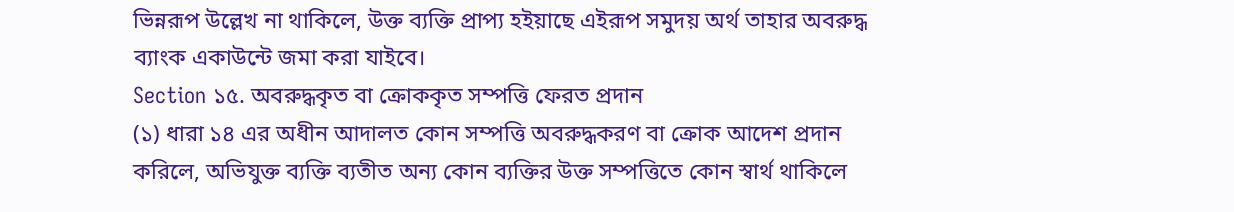ভিন্নরূপ উল্লেখ না থাকিলে, উক্ত ব্যক্তি প্রাপ্য হইয়াছে এইরূপ সমুদয় অর্থ তাহার অবরুদ্ধ ব্যাংক একাউন্টে জমা করা যাইবে।
Section ১৫. অবরুদ্ধকৃত বা ক্রোককৃত সম্পত্তি ফেরত প্রদান
(১) ধারা ১৪ এর অধীন আদালত কোন সম্পত্তি অবরুদ্ধকরণ বা ক্রোক আদেশ প্রদান করিলে, অভিযুক্ত ব্যক্তি ব্যতীত অন্য কোন ব্যক্তির উক্ত সম্পত্তিতে কোন স্বার্থ থাকিলে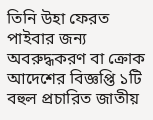তিনি উহা ফেরত পাইবার জন্য অবরুদ্ধকরণ বা ক্রোক আদেশের বিজ্ঞপ্তি ১টি বহুল প্রচারিত জাতীয়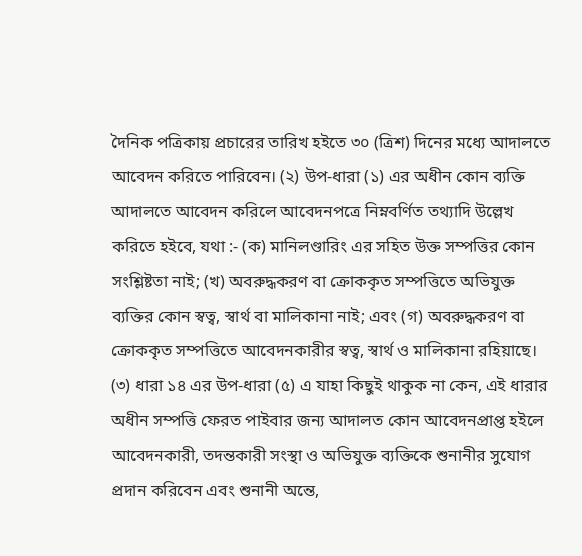দৈনিক পত্রিকায় প্রচারের তারিখ হইতে ৩০ (ত্রিশ) দিনের মধ্যে আদালতে আবেদন করিতে পারিবেন। (২) উপ-ধারা (১) এর অধীন কোন ব্যক্তি আদালতে আবেদন করিলে আবেদনপত্রে নিম্নবর্ণিত তথ্যাদি উল্লেখ করিতে হইবে, যথা :- (ক) মানিলণ্ডারিং এর সহিত উক্ত সম্পত্তির কোন সংশ্লিষ্টতা নাই; (খ) অবরুদ্ধকরণ বা ক্রোককৃত সম্পত্তিতে অভিযুক্ত ব্যক্তির কোন স্বত্ব, স্বার্থ বা মালিকানা নাই; এবং (গ) অবরুদ্ধকরণ বা ক্রোককৃত সম্পত্তিতে আবেদনকারীর স্বত্ব, স্বার্থ ও মালিকানা রহিয়াছে। (৩) ধারা ১৪ এর উপ-ধারা (৫) এ যাহা কিছুই থাকুক না কেন, এই ধারার অধীন সম্পত্তি ফেরত পাইবার জন্য আদালত কোন আবেদনপ্রাপ্ত হইলে আবেদনকারী, তদন্তকারী সংস্থা ও অভিযুক্ত ব্যক্তিকে শুনানীর সুযোগ প্রদান করিবেন এবং শুনানী অন্তে,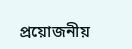প্রয়োজনীয়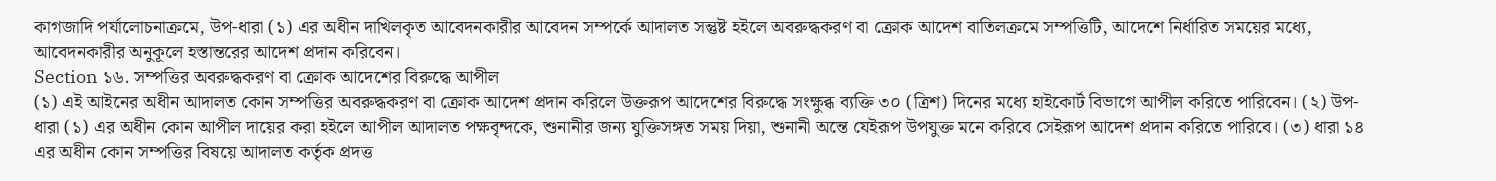কাগজাদি পর্যালোচনাক্রমে, উপ-ধারা (১) এর অধীন দাখিলকৃত আবেদনকারীর আবেদন সম্পর্কে আদালত সন্তুষ্ট হইলে অবরুদ্ধকরণ বা ক্রোক আদেশ বাতিলক্রমে সম্পত্তিটি, আদেশে নির্ধারিত সময়ের মধ্যে, আবেদনকারীর অনুকূলে হস্তান্তরের আদেশ প্রদান করিবেন।
Section ১৬. সম্পত্তির অবরুদ্ধকরণ বা ক্রোক আদেশের বিরুদ্ধে আপীল
(১) এই আইনের অধীন আদালত কোন সম্পত্তির অবরুদ্ধকরণ বা ক্রোক আদেশ প্রদান করিলে উক্তরূপ আদেশের বিরুদ্ধে সংক্ষুব্ধ ব্যক্তি ৩০ (ত্রিশ) দিনের মধ্যে হাইকোর্ট বিভাগে আপীল করিতে পারিবেন। (২) উপ-ধারা (১) এর অধীন কোন আপীল দায়ের করা হইলে আপীল আদালত পক্ষবৃন্দকে, শুনানীর জন্য যুক্তিসঙ্গত সময় দিয়া, শুনানী অন্তে যেইরূপ উপযুক্ত মনে করিবে সেইরূপ আদেশ প্রদান করিতে পারিবে। (৩) ধারা ১৪ এর অধীন কোন সম্পত্তির বিষয়ে আদালত কর্তৃক প্রদত্ত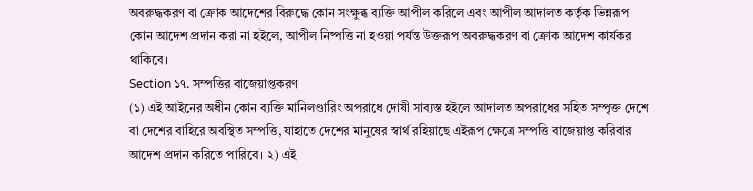অবরুদ্ধকরণ বা ক্রোক আদেশের বিরুদ্ধে কোন সংক্ষুব্ধ ব্যক্তি আপীল করিলে এবং আপীল আদালত কর্তৃক ভিন্নরূপ কোন আদেশ প্রদান করা না হইলে, আপীল নিষ্পত্তি না হওয়া পর্যন্ত উক্তরূপ অবরুদ্ধকরণ বা ক্রোক আদেশ কার্যকর থাকিবে।
Section ১৭. সম্পত্তির বাজেয়াপ্তকরণ
(১) এই আইনের অধীন কোন ব্যক্তি মানিলণ্ডারিং অপরাধে দোষী সাব্যস্ত হইলে আদালত অপরাধের সহিত সম্পৃক্ত দেশে বা দেশের বাহিরে অবস্থিত সম্পত্তি, যাহাতে দেশের মানুষের স্বার্থ রহিয়াছে এইরূপ ক্ষেত্রে সম্পত্তি বাজেয়াপ্ত করিবার আদেশ প্রদান করিতে পারিবে। ২) এই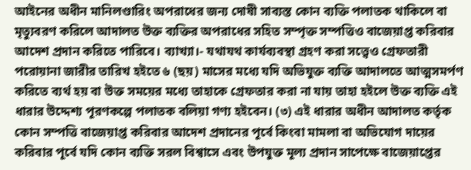আইনের অধীন মানিলণ্ডারিং অপরাধের জন্য দোষী সাব্যস্ত কোন ব্যক্তি পলাতক থাকিলে বা মৃত্যুবরণ করিলে আদালত উক্ত ব্যক্তির অপরাধের সহিত সম্পৃক্ত সম্পত্তিও বাজেয়াপ্ত করিবার আদেশ প্রদান করিতে পারিবে। ব্যাখ্যা।- যথাযথ কার্যব্যবস্থা গ্রহণ করা সত্ত্বেও গ্রেফতারী পরোয়ানা জারীর তারিখ হইতে ৬ (ছয়) মাসের মধ্যে যদি অভিযুক্ত ব্যক্তি আদালতে আত্মসমর্পণ করিতে ব্যর্থ হয় বা উক্ত সময়ের মধ্যে তাহাকে গ্রেফতার করা না যায় তাহা হইলে উক্ত ব্যক্তি এই ধারার উদ্দেশ্য পূরণকল্পে পলাতক বলিয়া গণ্য হইবেন। (৩) এই ধারার অধীন আদালত কর্তৃক কোন সম্পত্তি বাজেয়াপ্ত করিবার আদেশ প্রদানের পূর্বে কিংবা মামলা বা অভিযোগ দায়ের করিবার পূর্বে যদি কোন ব্যক্তি সরল বিশ্বাসে এবং উপযুক্ত মূল্য প্রদান সাপেক্ষে বাজেয়াপ্তের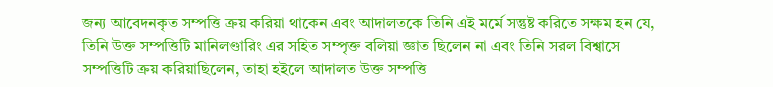জন্য আবেদনকৃত সম্পত্তি ক্রয় করিয়া থাকেন এবং আদালতকে তিনি এই মর্মে সন্তুষ্ট করিতে সক্ষম হন যে, তিনি উক্ত সম্পত্তিটি মানিলণ্ডারিং এর সহিত সম্পৃক্ত বলিয়া জ্ঞাত ছিলেন না এবং তিনি সরল বিশ্বাসে সম্পত্তিটি ক্রয় করিয়াছিলেন, তাহা হইলে আদালত উক্ত সম্পত্তি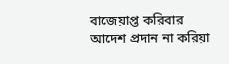বাজেয়াপ্ত করিবার আদেশ প্রদান না করিয়া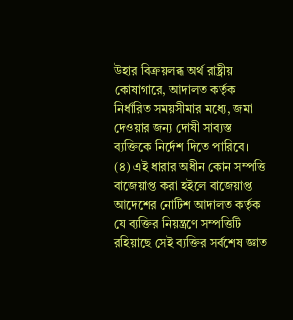উহার বিক্রয়লব্ধ অর্থ রাষ্ট্রীয় কোষাগারে, আদালত কর্তৃক নির্ধারিত সময়সীমার মধ্যে, জমা দেওয়ার জন্য দোষী সাব্যস্ত ব্যক্তিকে নির্দেশ দিতে পারিবে। (৪) এই ধারার অধীন কোন সম্পত্তি বাজেয়াপ্ত করা হইলে বাজেয়াপ্ত আদেশের নোটিশ আদালত কর্তৃক যে ব্যক্তির নিয়ন্ত্রণে সম্পত্তিটি রহিয়াছে সেই ব্যক্তির সর্বশেষ জ্ঞাত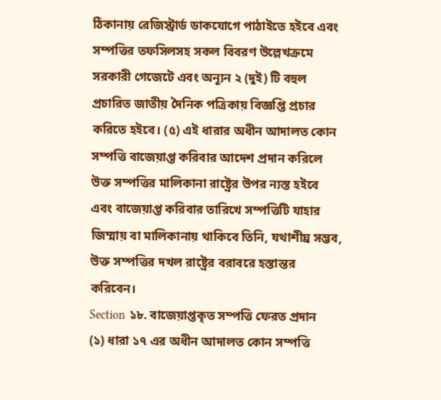ঠিকানায় রেজিস্ট্রার্ড ডাকযোগে পাঠাইতে হইবে এবং সম্পত্তির তফসিলসহ সকল বিবরণ উল্লেখক্রমে সরকারী গেজেটে এবং অন্যূন ২ (দুই) টি বহুল প্রচারিত জাতীয় দৈনিক পত্রিকায় বিজ্ঞপ্তি প্রচার করিতে হইবে। (৫) এই ধারার অধীন আদালত কোন সম্পত্তি বাজেয়াপ্ত করিবার আদেশ প্রদান করিলে উক্ত সম্পত্তির মালিকানা রাষ্ট্রের উপর ন্যস্ত হইবে এবং বাজেয়াপ্ত করিবার তারিখে সম্পত্তিটি যাহার জিম্মায় বা মালিকানায় থাকিবে তিনি, যথাশীঘ্র সম্ভব, উক্ত সম্পত্তির দখল রাষ্ট্রের বরাবরে হস্তান্তর করিবেন।
Section ১৮. বাজেয়াপ্তকৃত সম্পত্তি ফেরত প্রদান
(১) ধারা ১৭ এর অধীন আদালত কোন সম্পত্তি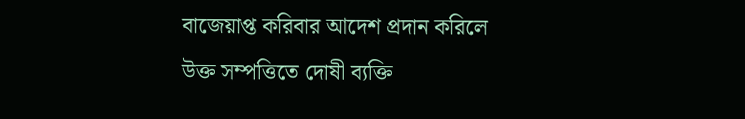বাজেয়াপ্ত করিবার আদেশ প্রদান করিলে উক্ত সম্পত্তিতে দোষী ব্যক্তি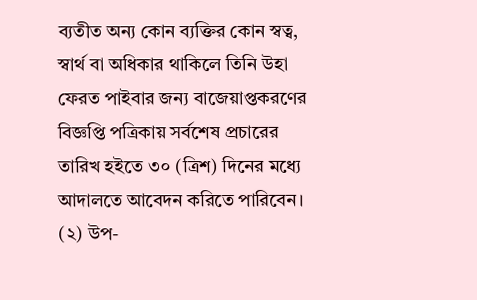ব্যতীত অন্য কোন ব্যক্তির কোন স্বত্ব, স্বার্থ বা অধিকার থাকিলে তিনি উহা ফেরত পাইবার জন্য বাজেয়াপ্তকরণের বিজ্ঞপ্তি পত্রিকায় সর্বশেষ প্রচারের তারিখ হইতে ৩০ (ত্রিশ) দিনের মধ্যে আদালতে আবেদন করিতে পারিবেন। (২) উপ-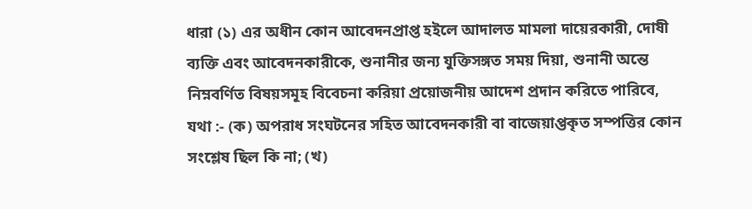ধারা (১) এর অধীন কোন আবেদনপ্রাপ্ত হইলে আদালত মামলা দায়েরকারী, দোষী ব্যক্তি এবং আবেদনকারীকে, শুনানীর জন্য যুক্তিসঙ্গত সময় দিয়া, শুনানী অন্তে নিম্নবর্ণিত বিষয়সমূহ বিবেচনা করিয়া প্রয়োজনীয় আদেশ প্রদান করিতে পারিবে, যথা :- (ক) অপরাধ সংঘটনের সহিত আবেদনকারী বা বাজেয়াপ্তকৃত সম্পত্তির কোন সংশ্লেষ ছিল কি না; (খ)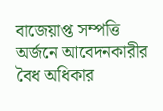বাজেয়াপ্ত সম্পত্তি অর্জনে আবেদনকারীর বৈধ অধিকার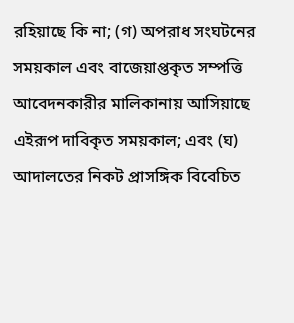রহিয়াছে কি না; (গ) অপরাধ সংঘটনের সময়কাল এবং বাজেয়াপ্তকৃত সম্পত্তি আবেদনকারীর মালিকানায় আসিয়াছে এইরূপ দাবিকৃত সময়কাল; এবং (ঘ) আদালতের নিকট প্রাসঙ্গিক বিবেচিত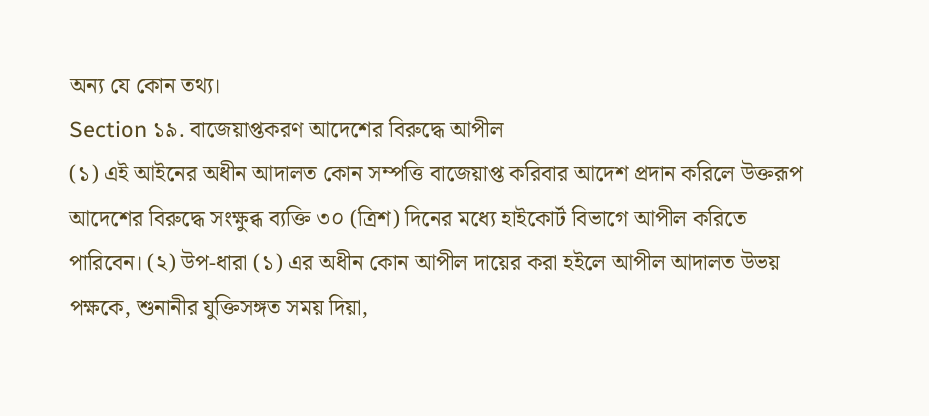অন্য যে কোন তথ্য।
Section ১৯. বাজেয়াপ্তকরণ আদেশের বিরুদ্ধে আপীল
(১) এই আইনের অধীন আদালত কোন সম্পত্তি বাজেয়াপ্ত করিবার আদেশ প্রদান করিলে উক্তরূপ আদেশের বিরুদ্ধে সংক্ষুব্ধ ব্যক্তি ৩০ (ত্রিশ) দিনের মধ্যে হাইকোর্ট বিভাগে আপীল করিতে পারিবেন। (২) উপ-ধারা (১) এর অধীন কোন আপীল দায়ের করা হইলে আপীল আদালত উভয় পক্ষকে, শুনানীর যুক্তিসঙ্গত সময় দিয়া,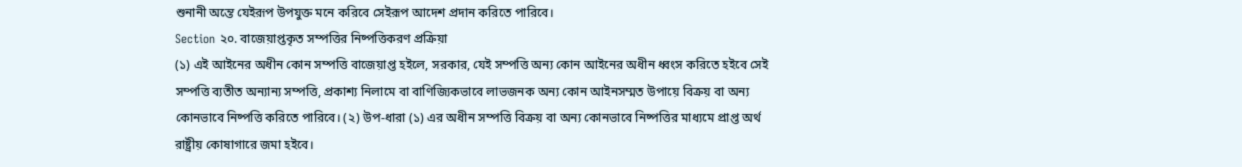শুনানী অন্তে যেইরূপ উপযুক্ত মনে করিবে সেইরূপ আদেশ প্রদান করিতে পারিবে।
Section ২০. বাজেয়াপ্তকৃত সম্পত্তির নিষ্পত্তিকরণ প্রক্রিয়া
(১) এই আইনের অধীন কোন সম্পত্তি বাজেয়াপ্ত হইলে, সরকার, যেই সম্পত্তি অন্য কোন আইনের অধীন ধ্বংস করিতে হইবে সেই সম্পত্তি ব্যতীত অন্যান্য সম্পত্তি, প্রকাশ্য নিলামে বা বাণিজ্যিকভাবে লাভজনক অন্য কোন আইনসম্মত উপায়ে বিক্রয় বা অন্য কোনভাবে নিষ্পত্তি করিতে পারিবে। (২) উপ-ধারা (১) এর অধীন সম্পত্তি বিক্রয় বা অন্য কোনভাবে নিষ্পত্তির মাধ্যমে প্রাপ্ত অর্থ রাষ্ট্রীয় কোষাগারে জমা হইবে।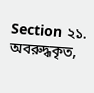Section ২১. অবরুদ্ধকৃত,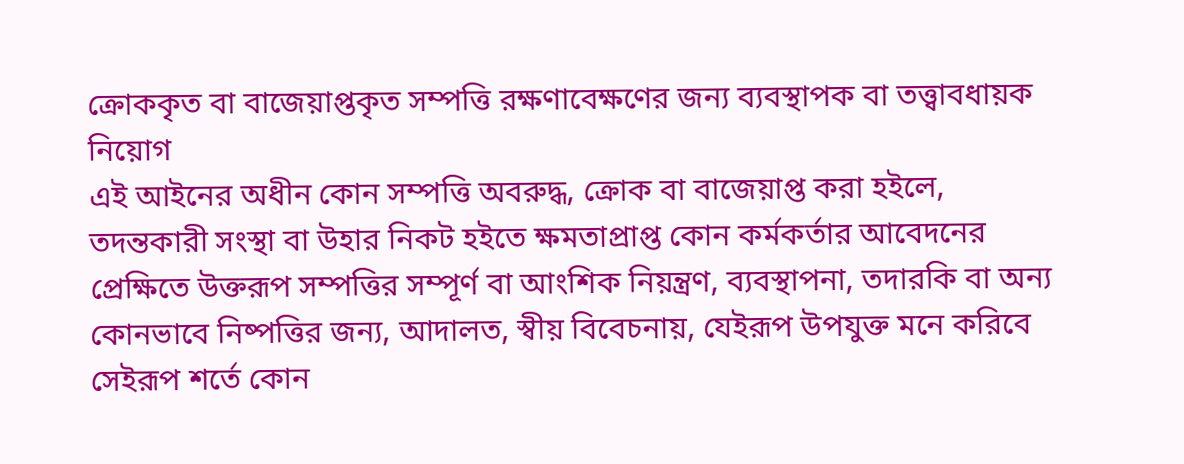ক্রোককৃত বা বাজেয়াপ্তকৃত সম্পত্তি রক্ষণাবেক্ষণের জন্য ব্যবস্থাপক বা তত্ত্বাবধায়ক নিয়োগ
এই আইনের অধীন কোন সম্পত্তি অবরুদ্ধ, ক্রোক বা বাজেয়াপ্ত করা হইলে, তদন্তকারী সংস্থা বা উহার নিকট হইতে ক্ষমতাপ্রাপ্ত কোন কর্মকর্তার আবেদনের প্রেক্ষিতে উক্তরূপ সম্পত্তির সম্পূর্ণ বা আংশিক নিয়ন্ত্রণ, ব্যবস্থাপনা, তদারকি বা অন্য কোনভাবে নিষ্পত্তির জন্য, আদালত, স্বীয় বিবেচনায়, যেইরূপ উপযুক্ত মনে করিবে সেইরূপ শর্তে কোন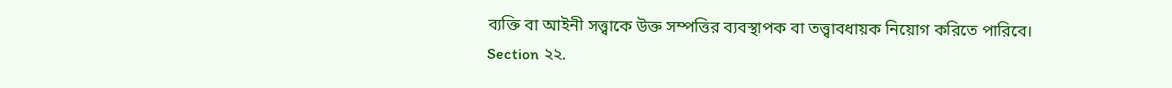ব্যক্তি বা আইনী সত্ত্বাকে উক্ত সম্পত্তির ব্যবস্থাপক বা তত্ত্বাবধায়ক নিয়োগ করিতে পারিবে।
Section ২২.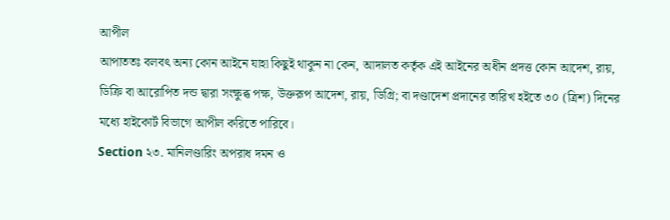আপীল
আপাততঃ বলবৎ অন্য কোন আইনে যাহা কিছুই থাকুন না কেন, আদালত কর্তৃক এই আইনের অধীন প্রদত্ত কোন আদেশ, রায়, ডিক্রি বা আরোপিত দন্ড দ্বারা সংক্ষুব্ধ পক্ষ, উক্তরূপ আদেশ, রায়, ডিগ্রি; বা দণ্ডাদেশ প্রদানের তারিখ হইতে ৩০ (ত্রিশ) দিনের মধ্যে হাইকোর্ট বিভাগে আপীল করিতে পারিবে।
Section ২৩. মানিলণ্ডারিং অপরাধ দমন ও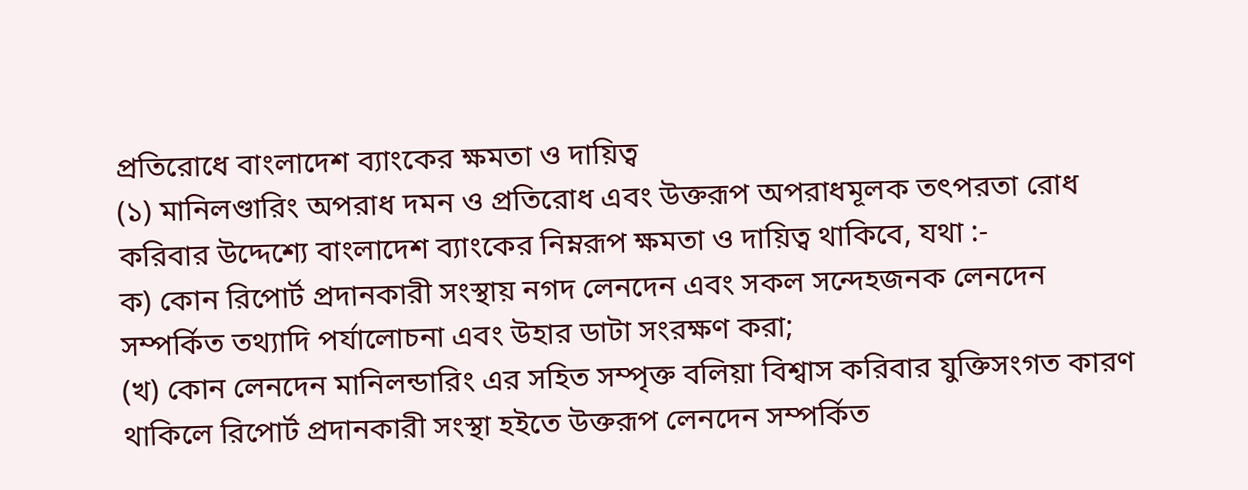প্রতিরোধে বাংলাদেশ ব্যাংকের ক্ষমতা ও দায়িত্ব
(১) মানিলণ্ডারিং অপরাধ দমন ও প্রতিরোধ এবং উক্তরূপ অপরাধমূলক তৎপরতা রোধ করিবার উদ্দেশ্যে বাংলাদেশ ব্যাংকের নিম্নরূপ ক্ষমতা ও দায়িত্ব থাকিবে, যথা :-
ক) কোন রিপোর্ট প্রদানকারী সংস্থায় নগদ লেনদেন এবং সকল সন্দেহজনক লেনদেন সম্পর্কিত তথ্যাদি পর্যালোচনা এবং উহার ডাটা সংরক্ষণ করা;
(খ) কোন লেনদেন মানিলন্ডারিং এর সহিত সম্পৃক্ত বলিয়া বিশ্বাস করিবার যুক্তিসংগত কারণ থাকিলে রিপোর্ট প্রদানকারী সংস্থা হইতে উক্তরূপ লেনদেন সম্পর্কিত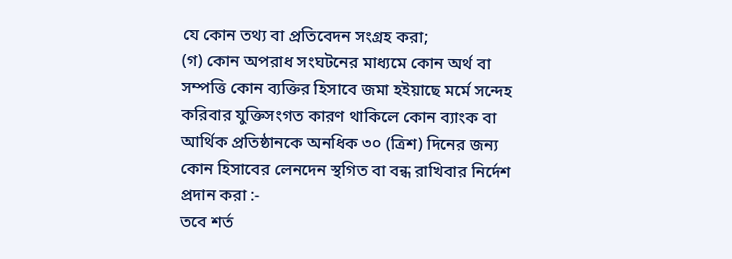যে কোন তথ্য বা প্রতিবেদন সংগ্রহ করা;
(গ) কোন অপরাধ সংঘটনের মাধ্যমে কোন অর্থ বা সম্পত্তি কোন ব্যক্তির হিসাবে জমা হইয়াছে মর্মে সন্দেহ করিবার যুক্তিসংগত কারণ থাকিলে কোন ব্যাংক বা আর্থিক প্রতিষ্ঠানকে অনধিক ৩০ (ত্রিশ) দিনের জন্য কোন হিসাবের লেনদেন স্থগিত বা বন্ধ রাখিবার নির্দেশ প্রদান করা :-
তবে শর্ত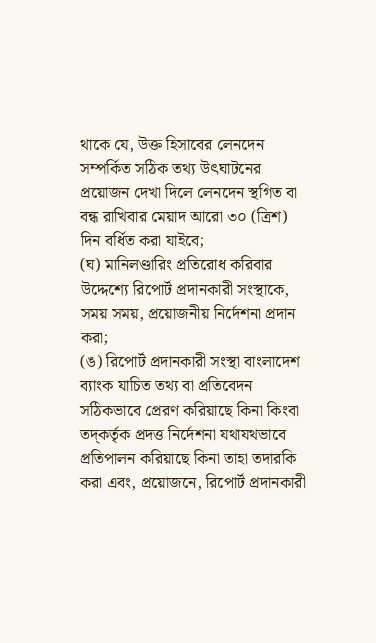থাকে যে, উক্ত হিসাবের লেনদেন সম্পর্কিত সঠিক তথ্য উৎঘাটনের প্রয়োজন দেখা দিলে লেনদেন স্থগিত বা বন্ধ রাখিবার মেয়াদ আরো ৩০ (ত্রিশ) দিন বর্ধিত করা যাইবে;
(ঘ) মানিলণ্ডারিং প্রতিরোধ করিবার উদ্দেশ্যে রিপোর্ট প্রদানকারী সংস্থাকে, সময় সময়, প্রয়োজনীয় নির্দেশনা প্রদান করা;
(ঙ) রিপোর্ট প্রদানকারী সংস্থা বাংলাদেশ ব্যাংক যাচিত তথ্য বা প্রতিবেদন সঠিকভাবে প্রেরণ করিয়াছে কিনা কিংবা তদ্কর্তৃক প্রদত্ত নির্দেশনা যথাযথভাবে প্রতিপালন করিয়াছে কিনা তাহা তদারকি করা এবং, প্রয়োজনে, রিপোর্ট প্রদানকারী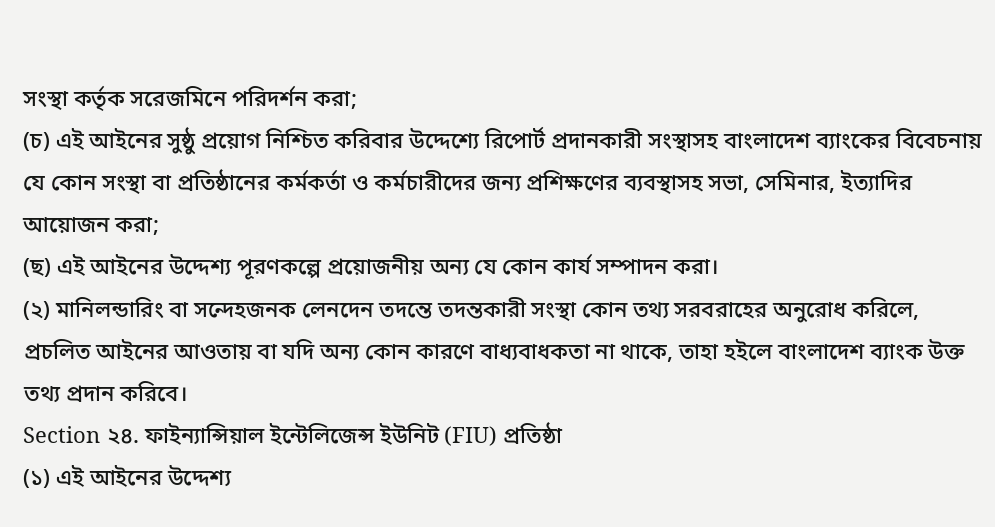সংস্থা কর্তৃক সরেজমিনে পরিদর্শন করা;
(চ) এই আইনের সুষ্ঠু প্রয়োগ নিশ্চিত করিবার উদ্দেশ্যে রিপোর্ট প্রদানকারী সংস্থাসহ বাংলাদেশ ব্যাংকের বিবেচনায় যে কোন সংস্থা বা প্রতিষ্ঠানের কর্মকর্তা ও কর্মচারীদের জন্য প্রশিক্ষণের ব্যবস্থাসহ সভা, সেমিনার, ইত্যাদির আয়োজন করা;
(ছ) এই আইনের উদ্দেশ্য পূরণকল্পে প্রয়োজনীয় অন্য যে কোন কার্য সম্পাদন করা।
(২) মানিলন্ডারিং বা সন্দেহজনক লেনদেন তদন্তে তদন্তকারী সংস্থা কোন তথ্য সরবরাহের অনুরোধ করিলে, প্রচলিত আইনের আওতায় বা যদি অন্য কোন কারণে বাধ্যবাধকতা না থাকে, তাহা হইলে বাংলাদেশ ব্যাংক উক্ত তথ্য প্রদান করিবে।
Section ২৪. ফাইন্যান্সিয়াল ইন্টেলিজেন্স ইউনিট (FIU) প্রতিষ্ঠা
(১) এই আইনের উদ্দেশ্য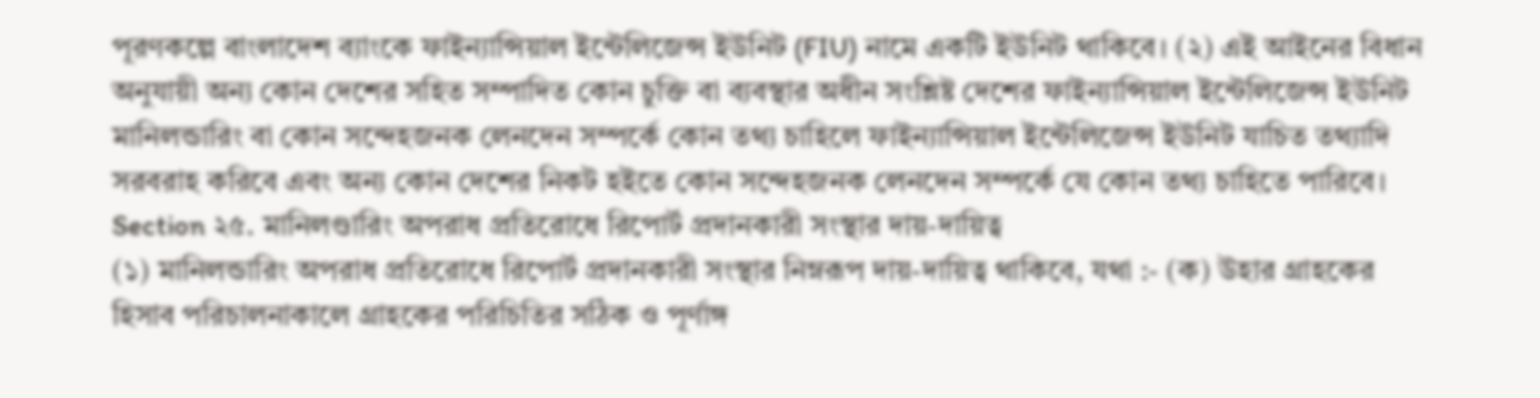পূরণকল্পে বাংলাদেশ ব্যাংকে ফাইন্যান্সিয়াল ইন্টেলিজেন্স ইউনিট (FIU) নামে একটি ইউনিট থাকিবে। (২) এই আইনের বিধান অনুযায়ী অন্য কোন দেশের সহিত সম্পাদিত কোন চুক্তি বা ব্যবস্থার অধীন সংশ্লিষ্ট দেশের ফাইন্যান্সিয়াল ইন্টেলিজেন্স ইউনিট মানিলন্ডারিং বা কোন সন্দেহজনক লেনদেন সম্পর্কে কোন তথ্য চাহিলে ফাইন্যান্সিয়াল ইন্টেলিজেন্স ইউনিট যাচিত তথ্যাদি সরবরাহ করিবে এবং অন্য কোন দেশের নিকট হইতে কোন সন্দেহজনক লেনদেন সম্পর্কে যে কোন তথ্য চাহিতে পারিবে।
Section ২৫. মানিলণ্ডারিং অপরাধ প্রতিরোধে রিপোর্ট প্রদানকারী সংস্থার দায়-দায়িত্ব
(১) মানিলন্ডারিং অপরাধ প্রতিরোধে রিপোর্ট প্রদানকারী সংস্থার নিম্নরূপ দায়-দায়িত্ব থাকিবে, যথা :- (ক) উহার গ্রাহকের হিসাব পরিচালনাকালে গ্রাহকের পরিচিতির সঠিক ও পূর্ণাঙ্গ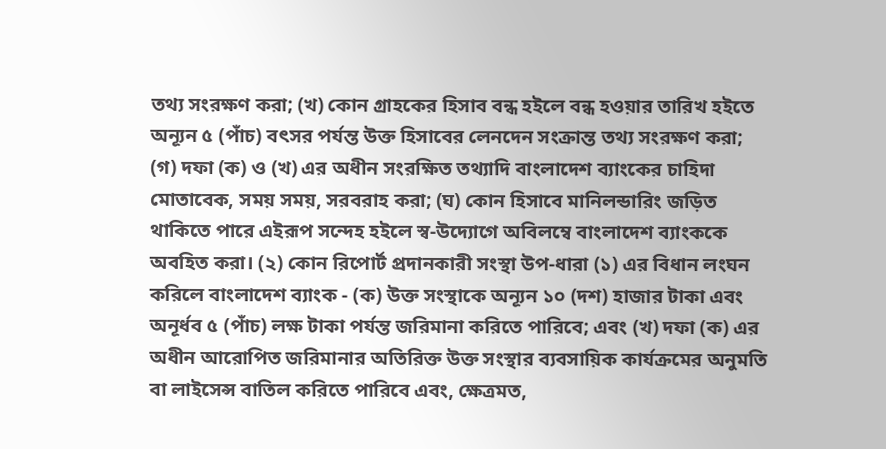তথ্য সংরক্ষণ করা; (খ) কোন গ্রাহকের হিসাব বন্ধ হইলে বন্ধ হওয়ার তারিখ হইতে অন্যূন ৫ (পাঁচ) বৎসর পর্যন্ত উক্ত হিসাবের লেনদেন সংক্রান্ত তথ্য সংরক্ষণ করা; (গ) দফা (ক) ও (খ) এর অধীন সংরক্ষিত তথ্যাদি বাংলাদেশ ব্যাংকের চাহিদা মোতাবেক, সময় সময়, সরবরাহ করা; (ঘ) কোন হিসাবে মানিলন্ডারিং জড়িত থাকিতে পারে এইরূপ সন্দেহ হইলে স্ব-উদ্যোগে অবিলম্বে বাংলাদেশ ব্যাংককে অবহিত করা। (২) কোন রিপোর্ট প্রদানকারী সংস্থা উপ-ধারা (১) এর বিধান লংঘন করিলে বাংলাদেশ ব্যাংক - (ক) উক্ত সংস্থাকে অন্যূন ১০ (দশ) হাজার টাকা এবং অনূর্ধব ৫ (পাঁচ) লক্ষ টাকা পর্যন্ত জরিমানা করিতে পারিবে; এবং (খ) দফা (ক) এর অধীন আরোপিত জরিমানার অতিরিক্ত উক্ত সংস্থার ব্যবসায়িক কার্যক্রমের অনুমতি বা লাইসেন্স বাতিল করিতে পারিবে এবং, ক্ষেত্রমত,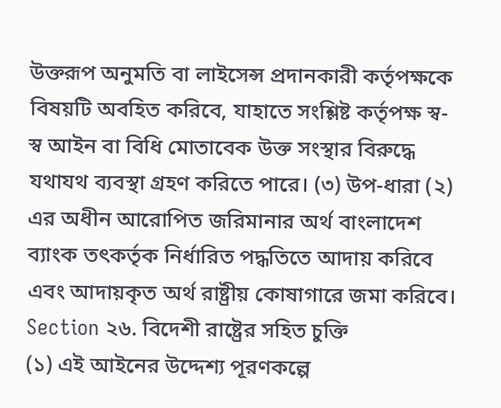উক্তরূপ অনুমতি বা লাইসেন্স প্রদানকারী কর্তৃপক্ষকে বিষয়টি অবহিত করিবে, যাহাতে সংশ্লিষ্ট কর্তৃপক্ষ স্ব-স্ব আইন বা বিধি মোতাবেক উক্ত সংস্থার বিরুদ্ধে যথাযথ ব্যবস্থা গ্রহণ করিতে পারে। (৩) উপ-ধারা (২) এর অধীন আরোপিত জরিমানার অর্থ বাংলাদেশ ব্যাংক তৎকর্তৃক নির্ধারিত পদ্ধতিতে আদায় করিবে এবং আদায়কৃত অর্থ রাষ্ট্রীয় কোষাগারে জমা করিবে।
Section ২৬. বিদেশী রাষ্ট্রের সহিত চুক্তি
(১) এই আইনের উদ্দেশ্য পূরণকল্পে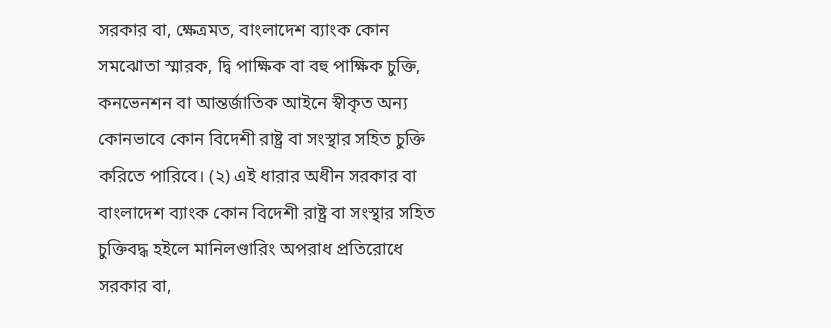সরকার বা, ক্ষেত্রমত, বাংলাদেশ ব্যাংক কোন সমঝোতা স্মারক, দ্বি পাক্ষিক বা বহু পাক্ষিক চুক্তি, কনভেনশন বা আন্তর্জাতিক আইনে স্বীকৃত অন্য কোনভাবে কোন বিদেশী রাষ্ট্র বা সংস্থার সহিত চুক্তি করিতে পারিবে। (২) এই ধারার অধীন সরকার বা বাংলাদেশ ব্যাংক কোন বিদেশী রাষ্ট্র বা সংস্থার সহিত চুক্তিবদ্ধ হইলে মানিলণ্ডারিং অপরাধ প্রতিরোধে সরকার বা,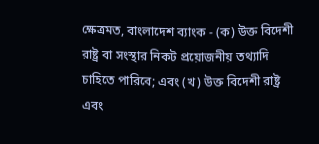ক্ষেত্রমত, বাংলাদেশ ব্যাংক - (ক) উক্ত বিদেশী রাষ্ট্র বা সংস্থার নিকট প্রয়োজনীয় তথ্যাদি চাহিতে পারিবে; এবং (খ) উক্ত বিদেশী রাষ্ট্র এবং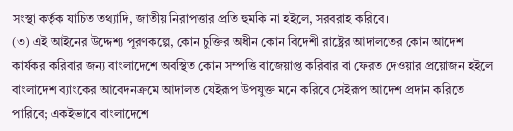সংস্থা কর্তৃক যাচিত তথ্যাদি, জাতীয় নিরাপত্তার প্রতি হুমকি না হইলে, সরবরাহ করিবে।
(৩) এই আইনের উদ্দেশ্য পূরণকল্পে, কোন চুক্তির অধীন কোন বিদেশী রাষ্ট্রের আদালতের কোন আদেশ কার্যকর করিবার জন্য বাংলাদেশে অবস্থিত কোন সম্পত্তি বাজেয়াপ্ত করিবার বা ফেরত দেওয়ার প্রয়োজন হইলে বাংলাদেশ ব্যাংকের আবেদনক্রমে আদালত যেইরূপ উপযুক্ত মনে করিবে সেইরূপ আদেশ প্রদান করিতে পারিবে; একইভাবে বাংলাদেশে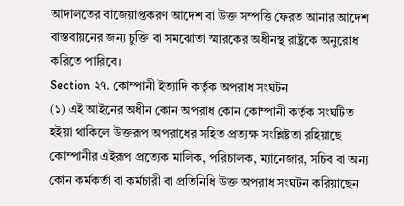আদালতের বাজেয়াপ্তকরণ আদেশ বা উক্ত সম্পত্তি ফেরত আনার আদেশ বাস্তবায়নের জন্য চুক্তি বা সমঝোতা স্মারকের অধীনস্থ রাষ্ট্রকে অনুরোধ করিতে পারিবে।
Section ২৭. কোম্পানী ইত্যাদি কর্তৃক অপরাধ সংঘটন
(১) এই আইনের অধীন কোন অপরাধ কোন কোম্পানী কর্তৃক সংঘটিত হইয়া থাকিলে উক্তরূপ অপরাধের সহিত প্রত্যক্ষ সংশ্লিষ্টতা রহিয়াছে কোম্পানীর এইরূপ প্রত্যেক মালিক, পরিচালক, ম্যানেজার, সচিব বা অন্য কোন কর্মকর্তা বা কর্মচারী বা প্রতিনিধি উক্ত অপরাধ সংঘটন করিয়াছেন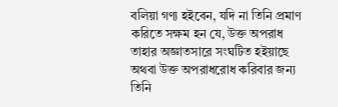বলিয়া গণ্য হইবেন, যদি না তিনি প্রমাণ করিতে সক্ষম হন যে, উক্ত অপরাধ তাহার অজ্ঞাতসারে সংঘটিত হইয়াছে অথবা উক্ত অপরাধরোধ করিবার জন্য তিনি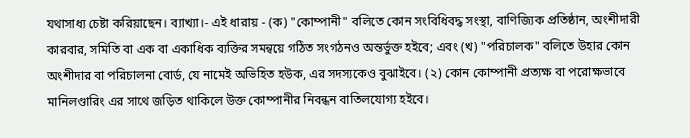যথাসাধ্য চেষ্টা করিয়াছেন। ব্যাখ্যা।- এই ধারায় - (ক) "কোম্পানী" বলিতে কোন সংবিধিবদ্ধ সংস্থা, বাণিজ্যিক প্রতিষ্ঠান, অংশীদারী কারবার, সমিতি বা এক বা একাধিক ব্যক্তির সমন্বয়ে গঠিত সংগঠনও অন্তর্ভুক্ত হইবে; এবং (খ) "পরিচালক" বলিতে উহার কোন অংশীদার বা পরিচালনা বোর্ড, যে নামেই অভিহিত হউক, এর সদস্যকেও বুঝাইবে। (২) কোন কোম্পানী প্রত্যক্ষ বা পরোক্ষভাবে মানিলণ্ডারিং এর সাথে জড়িত থাকিলে উক্ত কোম্পানীর নিবন্ধন বাতিলযোগ্য হইবে।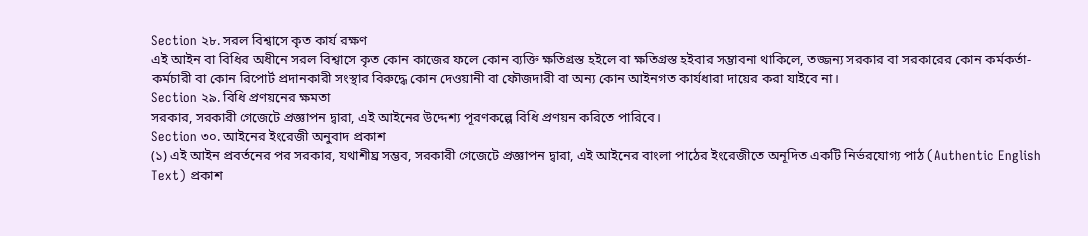Section ২৮. সরল বিশ্বাসে কৃত কার্য রক্ষণ
এই আইন বা বিধির অধীনে সরল বিশ্বাসে কৃত কোন কাজের ফলে কোন ব্যক্তি ক্ষতিগ্রস্ত হইলে বা ক্ষতিগ্রস্ত হইবার সম্ভাবনা থাকিলে, তজ্জন্য সরকার বা সরকারের কোন কর্মকর্তা-কর্মচারী বা কোন রিপোর্ট প্রদানকারী সংস্থার বিরুদ্ধে কোন দেওয়ানী বা ফৌজদারী বা অন্য কোন আইনগত কার্যধারা দায়ের করা যাইবে না।
Section ২৯. বিধি প্রণয়নের ক্ষমতা
সরকার, সরকারী গেজেটে প্রজ্ঞাপন দ্বারা, এই আইনের উদ্দেশ্য পূরণকল্পে বিধি প্রণয়ন করিতে পারিবে।
Section ৩০. আইনের ইংরেজী অনুবাদ প্রকাশ
(১) এই আইন প্রবর্তনের পর সরকার, যথাশীঘ্র সম্ভব, সরকারী গেজেটে প্রজ্ঞাপন দ্বারা, এই আইনের বাংলা পাঠের ইংরেজীতে অনূদিত একটি নির্ভরযোগ্য পাঠ (Authentic English Text) প্রকাশ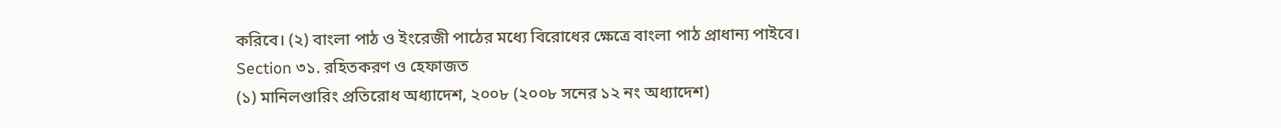করিবে। (২) বাংলা পাঠ ও ইংরেজী পাঠের মধ্যে বিরোধের ক্ষেত্রে বাংলা পাঠ প্রাধান্য পাইবে।
Section ৩১. রহিতকরণ ও হেফাজত
(১) মানিলণ্ডারিং প্রতিরোধ অধ্যাদেশ, ২০০৮ (২০০৮ সনের ১২ নং অধ্যাদেশ)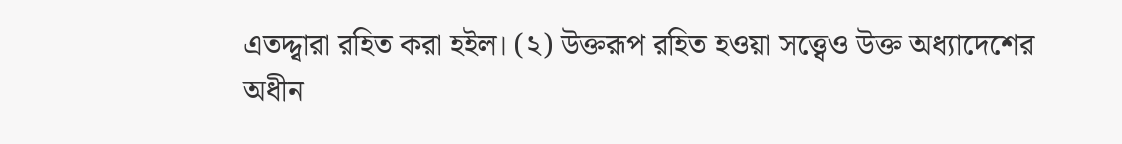এতদ্দ্বারা রহিত করা হইল। (২) উক্তরূপ রহিত হওয়া সত্ত্বেও উক্ত অধ্যাদেশের অধীন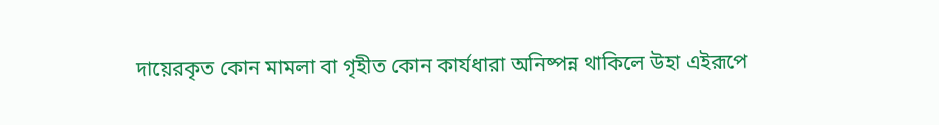দায়েরকৃত কোন মামলা বা গৃহীত কোন কার্যধারা অনিষ্পন্ন থাকিলে উহা এইরূপে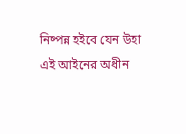নিষ্পন্ন হইবে যেন উহা এই আইনের অধীন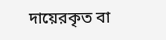দায়েরকৃত বা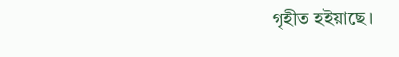গৃহীত হইয়াছে।